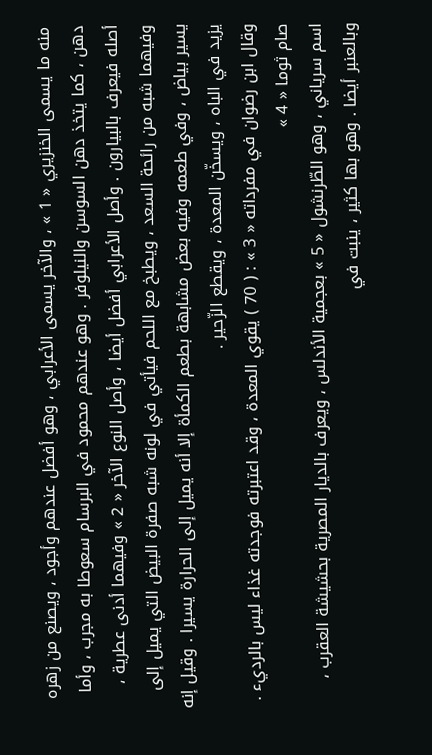منه ما يسمى الخنزيري « 1 » ، والآخر يسمى الأعرابي ، وهو أفضل عندهم وأجود ، ويصنع من زهره دهن ، كما يتخذ دهن السوسن والنيلوفر . وهو عندهم محمود في البرسام سعوطا به مجرب ، وأما أصله فيعرف بالبيارون . وأصل الأعرابي أفضل أيضا ، وأصل النوع الآخر « 2 » وفيهما أدنى عطرية ، وفيهما شبه من رائحة السعد ، ويطبخ مع اللحم فيأتي في لونه شبه صفرة البيض التي يميل إلى يسير بياض ، وفي طعمه وفيه بعض مشابهة بطعم الكمأة إلا أنه يميل إلى الحرارة يسيرا . وقيل إنه يزيد في الباه ، ويسخّن المعدة ، ويقطع الزّحير .
وقال ابن رضوان في مفرداته « 3 » : ( 70 ) يقوي المعدة ، وقد اعتبرته فوجدته غذاء ليس بالرديء .
صام ثوما « 4 »
اسم سرياني ، وهو الطّرنشول « 5 » بعجمية الأندلس ، ويعرف بالديار المصرية بحشيشة العقرب ، وبالعنبر أيضا . وهو بها كثير ، ينبت في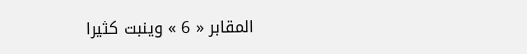المقابر « 6 » وينبت كثيرا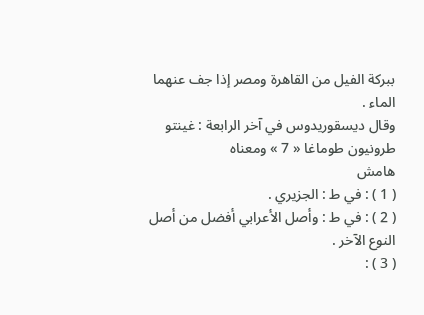ببركة الفيل من القاهرة ومصر إذا جف عنهما الماء .
وقال ديسقوريدوس في آخر الرابعة : غينتو طرونيون طوماغا « 7 » ومعناه
هامش
( 1 ) : في ط : الجزيري .
( 2 ) : في ط : وأصل الأعرابي أفضل من أصل النوع الآخر .
( 3 ) :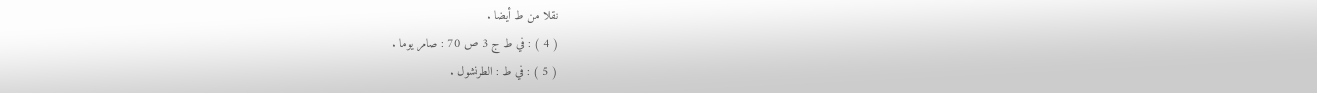نقلا من ط أيضا .
( 4 ) : في ط ج 3 ص 70 : صامر يوما .
( 5 ) : في ط : الطرنشول .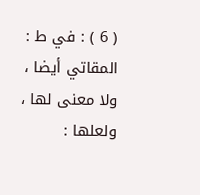( 6 ) : في ط : المقاتي أيضا ، ولا معنى لها ، ولعلها :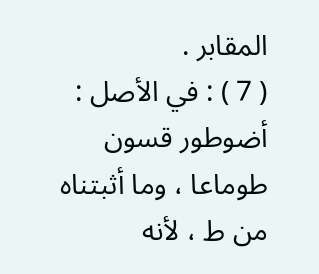المقابر .
( 7 ) : في الأصل : أضوطور قسون طوماعا ، وما أثبتناه من ط ، لأنه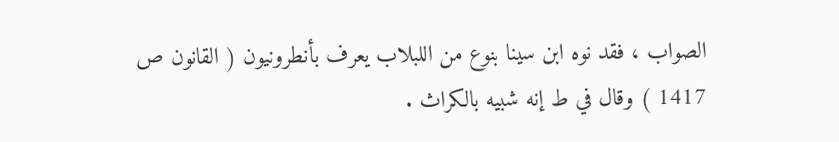الصواب ، فقد نوه ابن سينا بنوع من اللبلاب يعرف بأنطرونيون ( القانون ص 1417 ) وقال في ط إنه شبيه بالكراث .